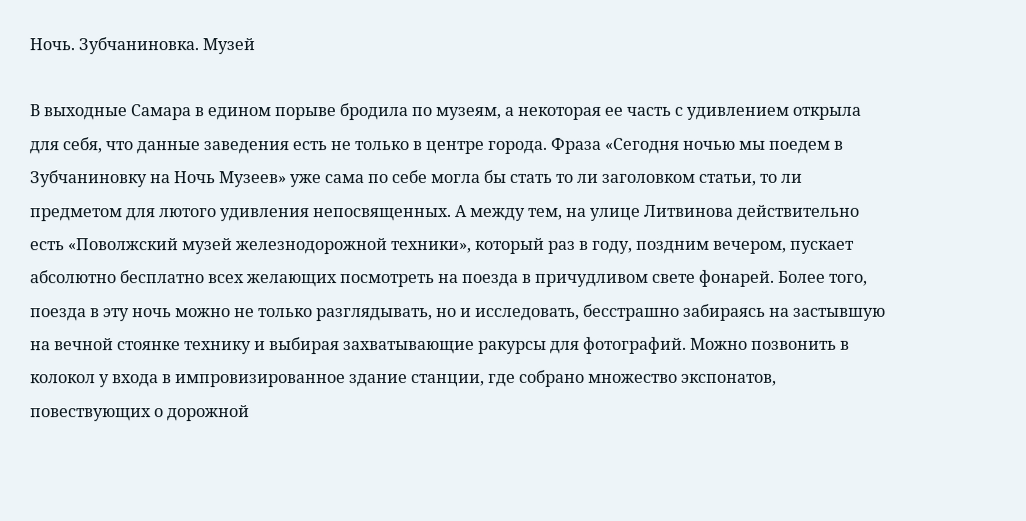Ночь. Зубчаниновка. Музей

В выходные Самара в едином порыве бродила по музеям, а некоторая ее часть с удивлением открыла для себя, что данные заведения есть не только в центре города. Фраза «Сегодня ночью мы поедем в Зубчаниновку на Ночь Музеев» уже сама по себе могла бы стать то ли заголовком статьи, то ли предметом для лютого удивления непосвященных. А между тем, на улице Литвинова действительно есть «Поволжский музей железнодорожной техники», который раз в году, поздним вечером, пускает абсолютно бесплатно всех желающих посмотреть на поезда в причудливом свете фонарей. Более того, поезда в эту ночь можно не только разглядывать, но и исследовать, бесстрашно забираясь на застывшую на вечной стоянке технику и выбирая захватывающие ракурсы для фотографий. Можно позвонить в колокол у входа в импровизированное здание станции, где собрано множество экспонатов, повествующих о дорожной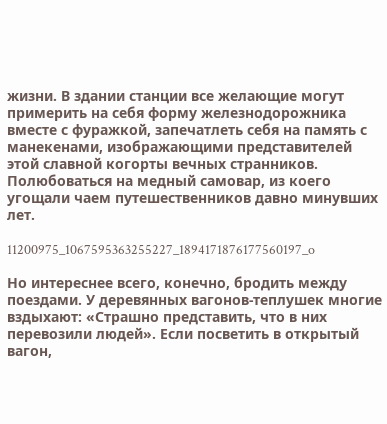жизни. В здании станции все желающие могут примерить на себя форму железнодорожника вместе с фуражкой, запечатлеть себя на память с манекенами, изображающими представителей этой славной когорты вечных странников. Полюбоваться на медный самовар, из коего угощали чаем путешественников давно минувших лет.

11200975_1067595363255227_1894171876177560197_o

Но интереснее всего, конечно, бродить между поездами. У деревянных вагонов-теплушек многие вздыхают: «Страшно представить, что в них перевозили людей». Если посветить в открытый вагон,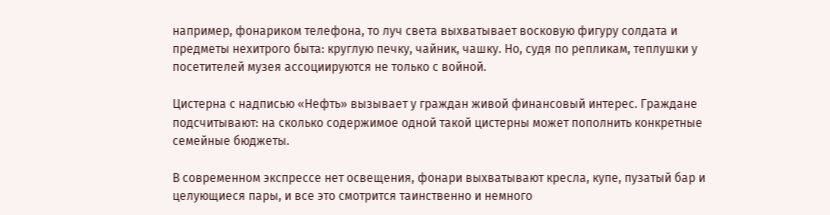например, фонариком телефона, то луч света выхватывает восковую фигуру солдата и предметы нехитрого быта: круглую печку, чайник, чашку. Но, судя по репликам, теплушки у посетителей музея ассоциируются не только с войной.

Цистерна с надписью «Нефть» вызывает у граждан живой финансовый интерес. Граждане подсчитывают: на сколько содержимое одной такой цистерны может пополнить конкретные семейные бюджеты.

В современном экспрессе нет освещения, фонари выхватывают кресла, купе, пузатый бар и целующиеся пары, и все это смотрится таинственно и немного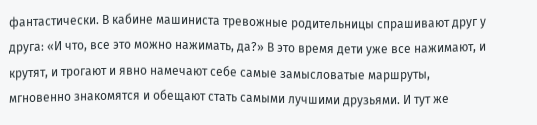фантастически. В кабине машиниста тревожные родительницы спрашивают друг у друга: «И что, все это можно нажимать, да?» В это время дети уже все нажимают, и крутят, и трогают и явно намечают себе самые замысловатые маршруты, мгновенно знакомятся и обещают стать самыми лучшими друзьями. И тут же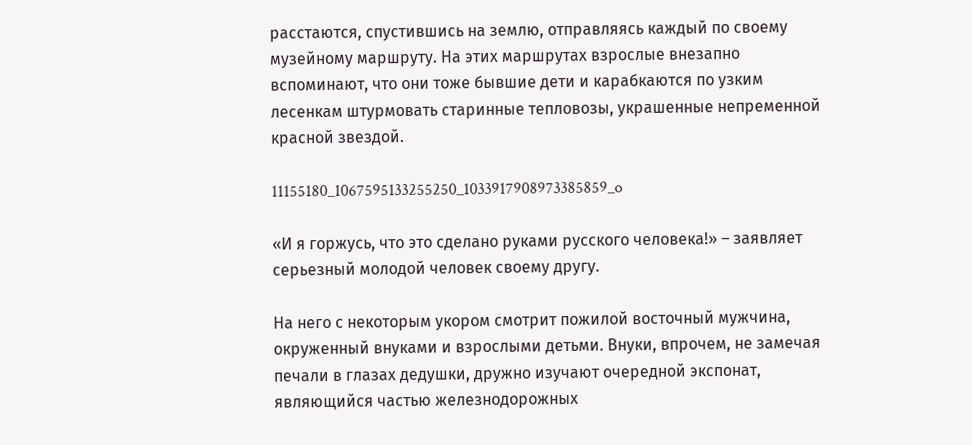расстаются, спустившись на землю, отправляясь каждый по своему музейному маршруту. На этих маршрутах взрослые внезапно вспоминают, что они тоже бывшие дети и карабкаются по узким лесенкам штурмовать старинные тепловозы, украшенные непременной красной звездой.

11155180_1067595133255250_1033917908973385859_o

«И я горжусь, что это сделано руками русского человека!» – заявляет серьезный молодой человек своему другу.

На него с некоторым укором смотрит пожилой восточный мужчина, окруженный внуками и взрослыми детьми. Внуки, впрочем, не замечая печали в глазах дедушки, дружно изучают очередной экспонат, являющийся частью железнодорожных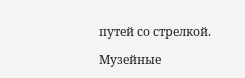путей со стрелкой.

Музейные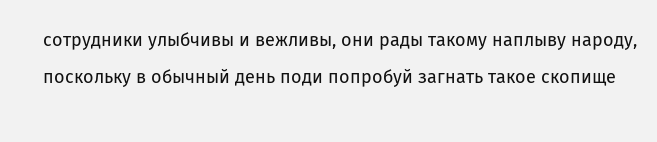сотрудники улыбчивы и вежливы, они рады такому наплыву народу, поскольку в обычный день поди попробуй загнать такое скопище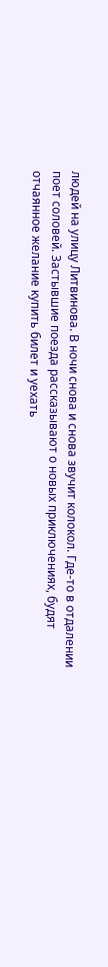людей на улицу Литвинова. В ночи снова и снова звучит колокол. Где-то в отдалении поет соловей. Застывшие поезда рассказывают о новых приключениях, будят отчаянное желание купить билет и уехать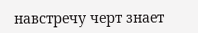навстречу черт знает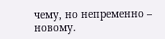чему, но непременно – новому.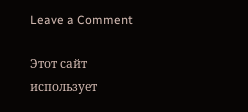Leave a Comment

Этот сайт использует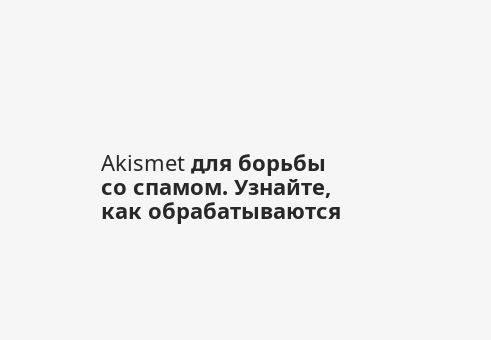Akismet для борьбы со спамом. Узнайте, как обрабатываются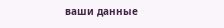ваши данные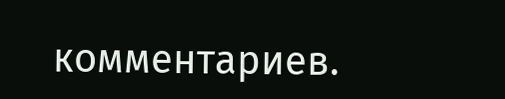комментариев.